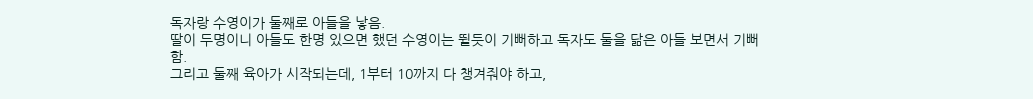독자랑 수영이가 둘째로 아들을 낳음.
딸이 두명이니 아들도 한명 있으면 했던 수영이는 뛸듯이 기뻐하고 독자도 둘을 닮은 아들 보면서 기뻐함.
그리고 둘째 육아가 시작되는데, 1부터 10까지 다 챙겨줘야 하고,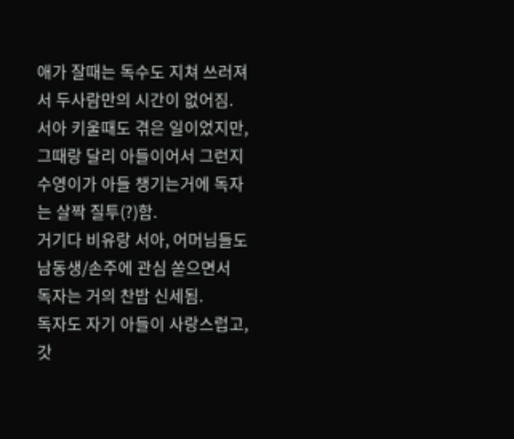애가 잘때는 독수도 지쳐 쓰러져서 두사람만의 시간이 없어짐.
서아 키울때도 겪은 일이었지만, 그때랑 달리 아들이어서 그런지 수영이가 아들 챙기는거에 독자는 살짝 질투(?)함.
거기다 비유랑 서아, 어머님들도 남동생/손주에 관심 쏟으면서 독자는 거의 찬밥 신세됨.
독자도 자기 아들이 사랑스럽고, 갓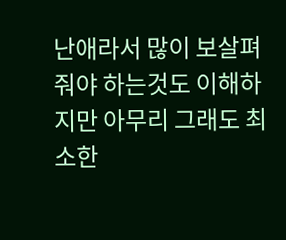난애라서 많이 보살펴줘야 하는것도 이해하지만 아무리 그래도 최소한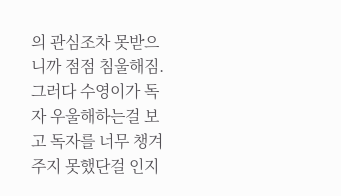의 관심조차 못받으니까 점점 침울해짐.
그러다 수영이가 독자 우울해하는걸 보고 독자를 너무 챙겨주지 못했단걸 인지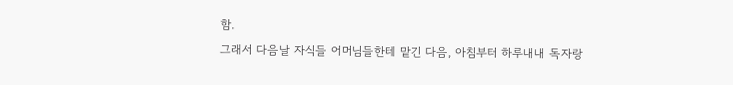함.
그래서 다음날 자식들 어머님들한테 맡긴 다음, 아침부터 하루내내 독자랑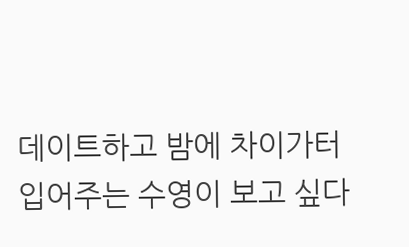데이트하고 밤에 차이가터 입어주는 수영이 보고 싶다